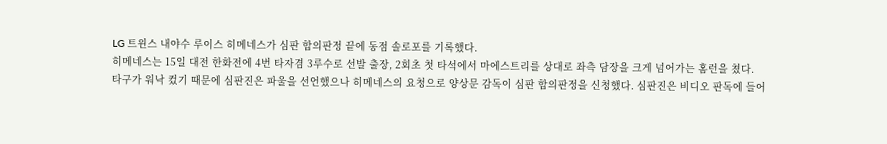LG 트윈스 내야수 루이스 히메네스가 심판 합의판정 끝에 동점 솔로포를 기록했다.
히메네스는 15일 대전 한화전에 4번 타자겸 3루수로 선발 출장, 2회초 첫 타석에서 마에스트리를 상대로 좌측 담장을 크게 넘어가는 홈런을 쳤다.
타구가 워낙 컸기 때문에 심판진은 파울을 선언했으나 히메네스의 요청으로 양상문 감독이 심판 합의판정을 신청했다. 심판진은 비디오 판독에 들어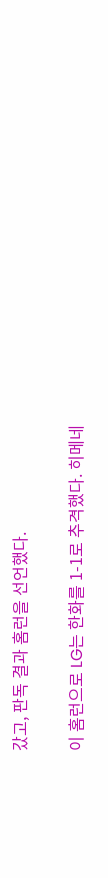갔고, 판독 결과 홈런을 선언했다.

이 홈런으로 LG는 한화를 1-1로 추격했다. 히메네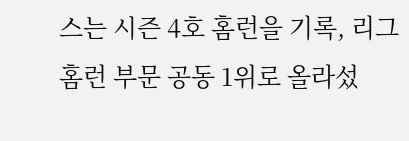스는 시즌 4호 홈런을 기록, 리그 홈런 부문 공동 1위로 올라섰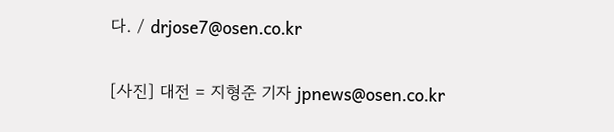다. / drjose7@osen.co.kr

[사진] 대전 = 지형준 기자 jpnews@osen.co.kr